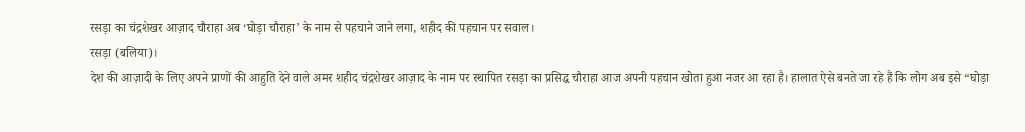रसड़ा का चंद्रशेखर आज़ाद चौराहा अब ‘घोड़ा चौराहा’ के नाम से पहचाने जाने लगा, शहीद की पहचान पर सवाल।
रसड़ा (बलिया)।
देश की आज़ादी के लिए अपने प्राणों की आहुति देने वाले अमर शहीद चंद्रशेखर आज़ाद के नाम पर स्थापित रसड़ा का प्रसिद्ध चौराहा आज अपनी पहचान खोता हुआ नजर आ रहा है। हालात ऐसे बनते जा रहे हैं कि लोग अब इसे “घोड़ा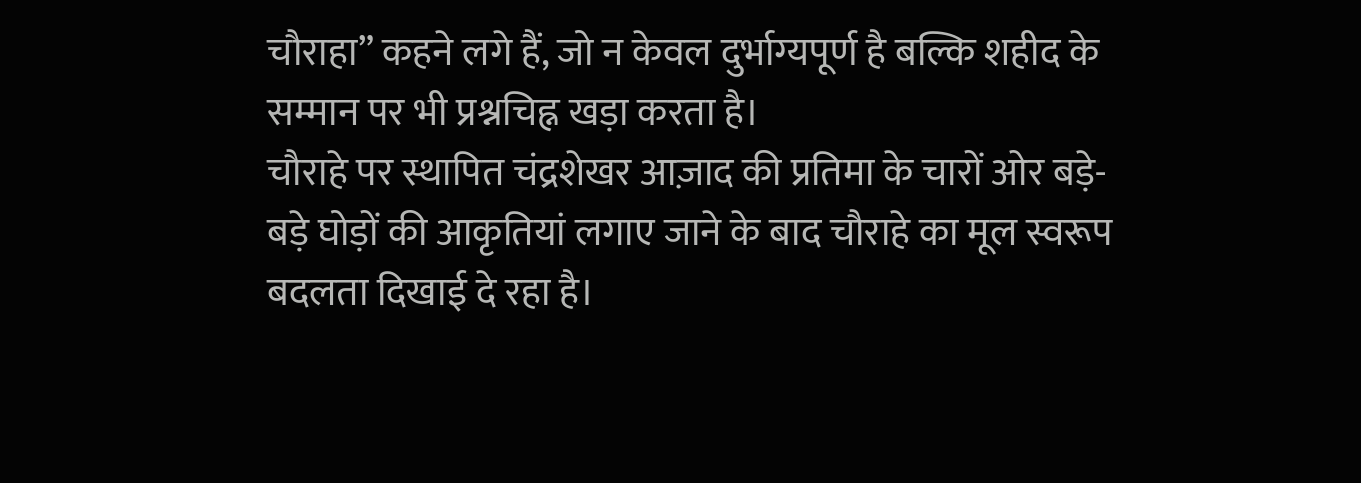चौराहा” कहने लगे हैं, जो न केवल दुर्भाग्यपूर्ण है बल्कि शहीद के सम्मान पर भी प्रश्नचिह्न खड़ा करता है।
चौराहे पर स्थापित चंद्रशेखर आज़ाद की प्रतिमा के चारों ओर बड़े-बड़े घोड़ों की आकृतियां लगाए जाने के बाद चौराहे का मूल स्वरूप बदलता दिखाई दे रहा है।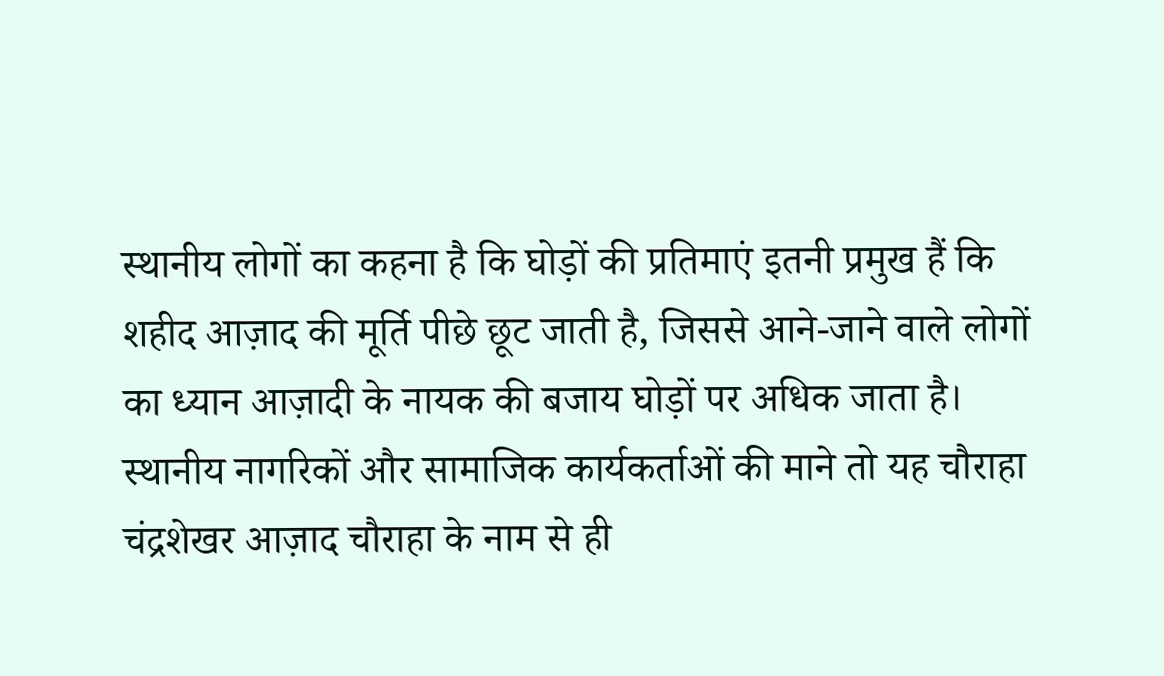स्थानीय लोगों का कहना है कि घोड़ों की प्रतिमाएं इतनी प्रमुख हैं कि शहीद आज़ाद की मूर्ति पीछे छूट जाती है, जिससे आने-जाने वाले लोगों का ध्यान आज़ादी के नायक की बजाय घोड़ों पर अधिक जाता है।
स्थानीय नागरिकों और सामाजिक कार्यकर्ताओं की माने तो यह चौराहा चंद्रशेखर आज़ाद चौराहा के नाम से ही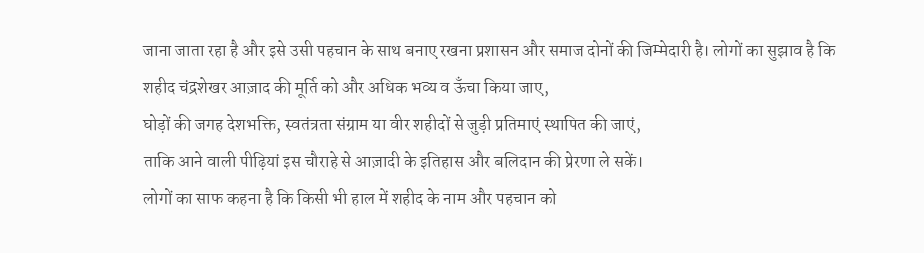जाना जाता रहा है और इसे उसी पहचान के साथ बनाए रखना प्रशासन और समाज दोनों की जिम्मेदारी है। लोगों का सुझाव है कि
शहीद चंद्रशेखर आज़ाद की मूर्ति को और अधिक भव्य व ऊँचा किया जाए,
घोड़ों की जगह देशभक्ति, स्वतंत्रता संग्राम या वीर शहीदों से जुड़ी प्रतिमाएं स्थापित की जाएं,
ताकि आने वाली पीढ़ियां इस चौराहे से आज़ादी के इतिहास और बलिदान की प्रेरणा ले सकें।
लोगों का साफ कहना है कि किसी भी हाल में शहीद के नाम और पहचान को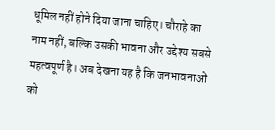धूमिल नहीं होने दिया जाना चाहिए। चौराहे का नाम नहीं, बल्कि उसकी भावना और उद्देश्य सबसे महत्वपूर्ण है। अब देखना यह है कि जनभावनाओं को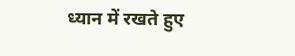ध्यान में रखते हुए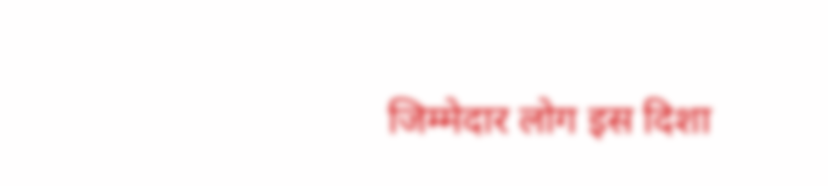जिम्मेदार लोग इस दिशा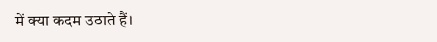में क्या कदम उठाते हैं।